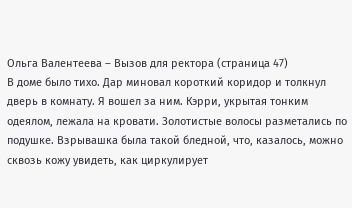Ольга Валентеева – Вызов для ректора (страница 47)
В доме было тихо. Дар миновал короткий коридор и толкнул дверь в комнату. Я вошел за ним. Кэрри, укрытая тонким одеялом, лежала на кровати. Золотистые волосы разметались по подушке. Взрывашка была такой бледной, что, казалось, можно сквозь кожу увидеть, как циркулирует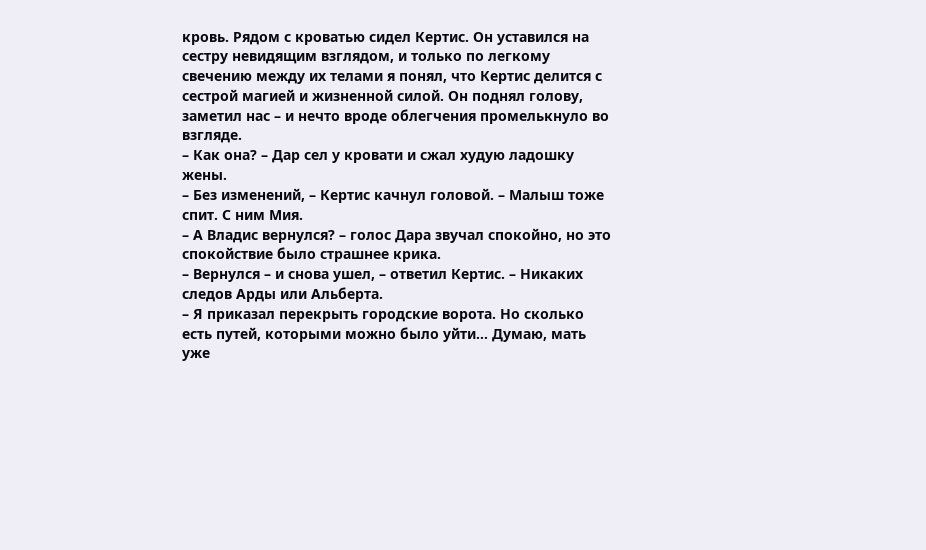кровь. Рядом с кроватью сидел Кертис. Он уставился на сестру невидящим взглядом, и только по легкому свечению между их телами я понял, что Кертис делится с сестрой магией и жизненной силой. Он поднял голову, заметил нас – и нечто вроде облегчения промелькнуло во взгляде.
– Как она? – Дар сел у кровати и сжал худую ладошку жены.
– Без изменений, – Кертис качнул головой. – Малыш тоже спит. С ним Мия.
– А Владис вернулся? – голос Дара звучал спокойно, но это спокойствие было страшнее крика.
– Вернулся – и снова ушел, – ответил Кертис. – Никаких следов Арды или Альберта.
– Я приказал перекрыть городские ворота. Но сколько есть путей, которыми можно было уйти… Думаю, мать уже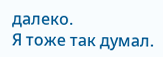далеко.
Я тоже так думал.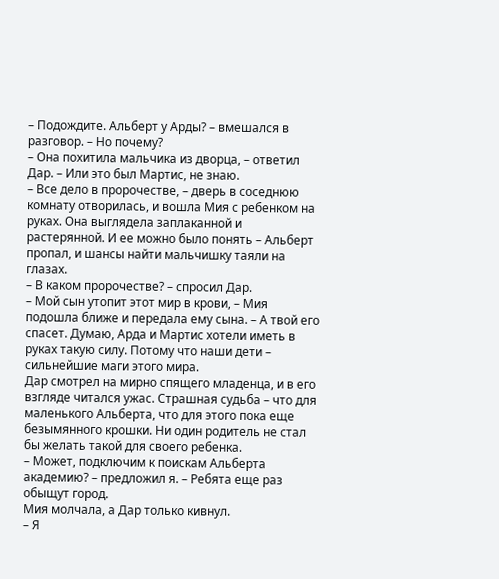– Подождите. Альберт у Арды? – вмешался в разговор. – Но почему?
– Она похитила мальчика из дворца, – ответил Дар. – Или это был Мартис, не знаю.
– Все дело в пророчестве, – дверь в соседнюю комнату отворилась, и вошла Мия с ребенком на руках. Она выглядела заплаканной и растерянной. И ее можно было понять – Альберт пропал, и шансы найти мальчишку таяли на глазах.
– В каком пророчестве? – спросил Дар.
– Мой сын утопит этот мир в крови, – Мия подошла ближе и передала ему сына. – А твой его спасет. Думаю, Арда и Мартис хотели иметь в руках такую силу. Потому что наши дети – сильнейшие маги этого мира.
Дар смотрел на мирно спящего младенца, и в его взгляде читался ужас. Страшная судьба – что для маленького Альберта, что для этого пока еще безымянного крошки. Ни один родитель не стал бы желать такой для своего ребенка.
– Может, подключим к поискам Альберта академию? – предложил я. – Ребята еще раз обыщут город.
Мия молчала, а Дар только кивнул.
– Я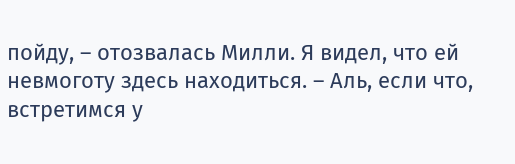пойду, – отозвалась Милли. Я видел, что ей невмоготу здесь находиться. – Аль, если что, встретимся у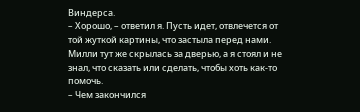Виндерса.
– Хорошо, – ответил я. Пусть идет, отвлечется от той жуткой картины, что застыла перед нами. Милли тут же скрылась за дверью, а я стоял и не знал, что сказать или сделать, чтобы хоть как-то помочь.
– Чем закончился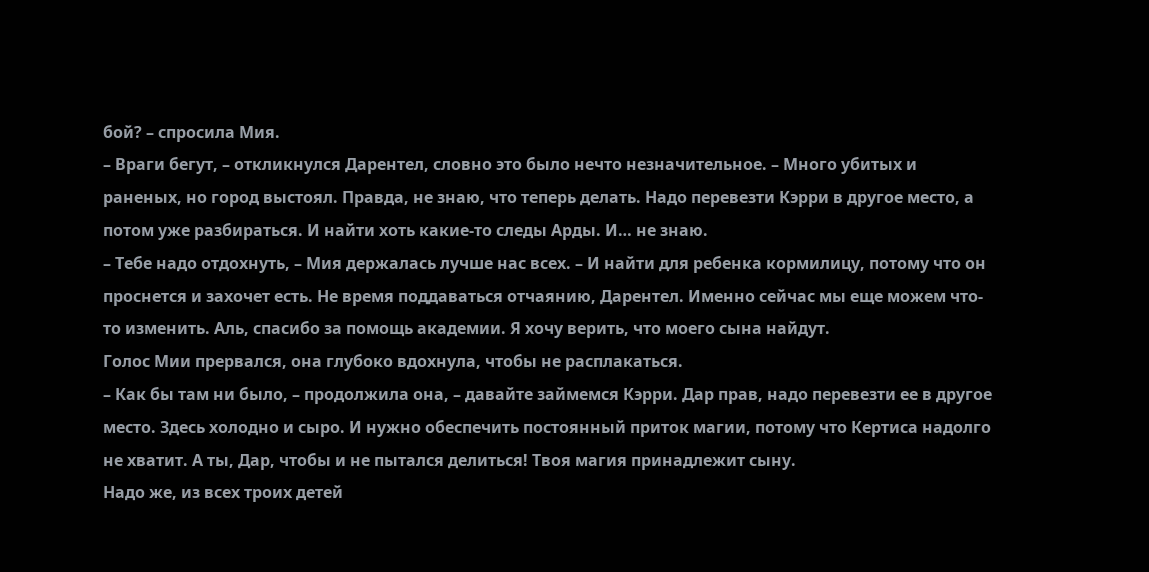бой? – спросила Мия.
– Враги бегут, – откликнулся Дарентел, словно это было нечто незначительное. – Много убитых и раненых, но город выстоял. Правда, не знаю, что теперь делать. Надо перевезти Кэрри в другое место, а потом уже разбираться. И найти хоть какие-то следы Арды. И… не знаю.
– Тебе надо отдохнуть, – Мия держалась лучше нас всех. – И найти для ребенка кормилицу, потому что он проснется и захочет есть. Не время поддаваться отчаянию, Дарентел. Именно сейчас мы еще можем что-то изменить. Аль, спасибо за помощь академии. Я хочу верить, что моего сына найдут.
Голос Мии прервался, она глубоко вдохнула, чтобы не расплакаться.
– Как бы там ни было, – продолжила она, – давайте займемся Кэрри. Дар прав, надо перевезти ее в другое место. Здесь холодно и сыро. И нужно обеспечить постоянный приток магии, потому что Кертиса надолго не хватит. А ты, Дар, чтобы и не пытался делиться! Твоя магия принадлежит сыну.
Надо же, из всех троих детей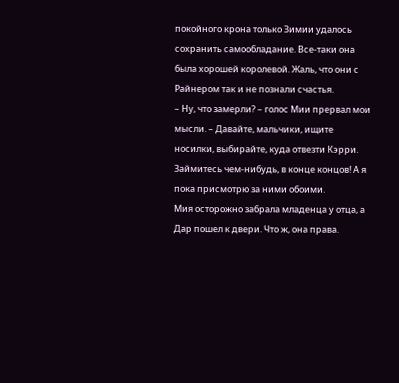покойного крона только Зимии удалось сохранить самообладание. Все-таки она была хорошей королевой. Жаль, что они с Райнером так и не познали счастья.
– Ну, что замерли? – голос Мии прервал мои мысли. – Давайте, мальчики, ищите носилки, выбирайте, куда отвезти Кэрри. Займитесь чем-нибудь, в конце концов! А я пока присмотрю за ними обоими.
Мия осторожно забрала младенца у отца, а Дар пошел к двери. Что ж, она права.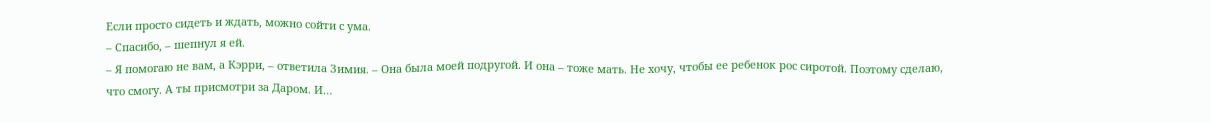Если просто сидеть и ждать, можно сойти с ума.
– Спасибо, – шепнул я ей.
– Я помогаю не вам, а Кэрри, – ответила Зимия. – Она была моей подругой. И она – тоже мать. Не хочу, чтобы ее ребенок рос сиротой. Поэтому сделаю, что смогу. А ты присмотри за Даром. И…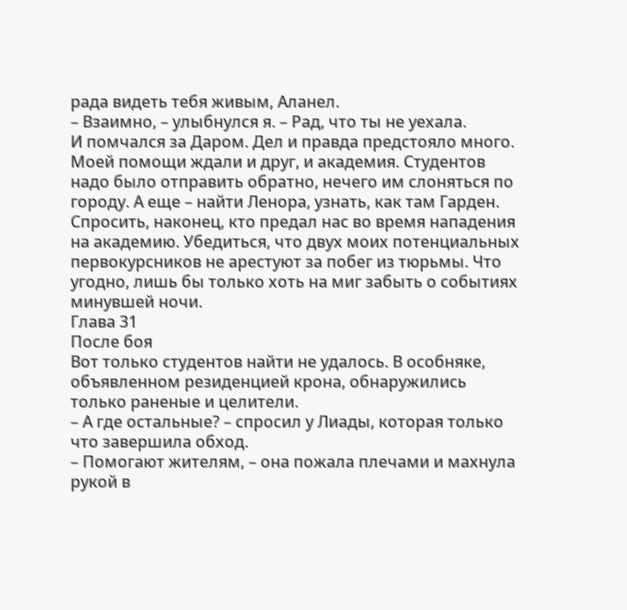рада видеть тебя живым, Аланел.
– Взаимно, – улыбнулся я. – Рад, что ты не уехала.
И помчался за Даром. Дел и правда предстояло много. Моей помощи ждали и друг, и академия. Студентов надо было отправить обратно, нечего им слоняться по городу. А еще – найти Ленора, узнать, как там Гарден. Спросить, наконец, кто предал нас во время нападения на академию. Убедиться, что двух моих потенциальных первокурсников не арестуют за побег из тюрьмы. Что угодно, лишь бы только хоть на миг забыть о событиях минувшей ночи.
Глава 31
После боя
Вот только студентов найти не удалось. В особняке, объявленном резиденцией крона, обнаружились только раненые и целители.
– А где остальные? – спросил у Лиады, которая только что завершила обход.
– Помогают жителям, – она пожала плечами и махнула рукой в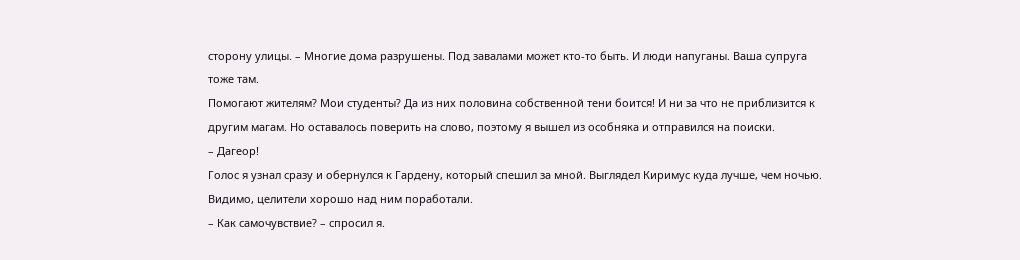сторону улицы. – Многие дома разрушены. Под завалами может кто-то быть. И люди напуганы. Ваша супруга тоже там.
Помогают жителям? Мои студенты? Да из них половина собственной тени боится! И ни за что не приблизится к другим магам. Но оставалось поверить на слово, поэтому я вышел из особняка и отправился на поиски.
– Дагеор!
Голос я узнал сразу и обернулся к Гардену, который спешил за мной. Выглядел Киримус куда лучше, чем ночью. Видимо, целители хорошо над ним поработали.
– Как самочувствие? – спросил я.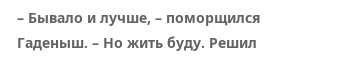– Бывало и лучше, – поморщился Гаденыш. – Но жить буду. Решил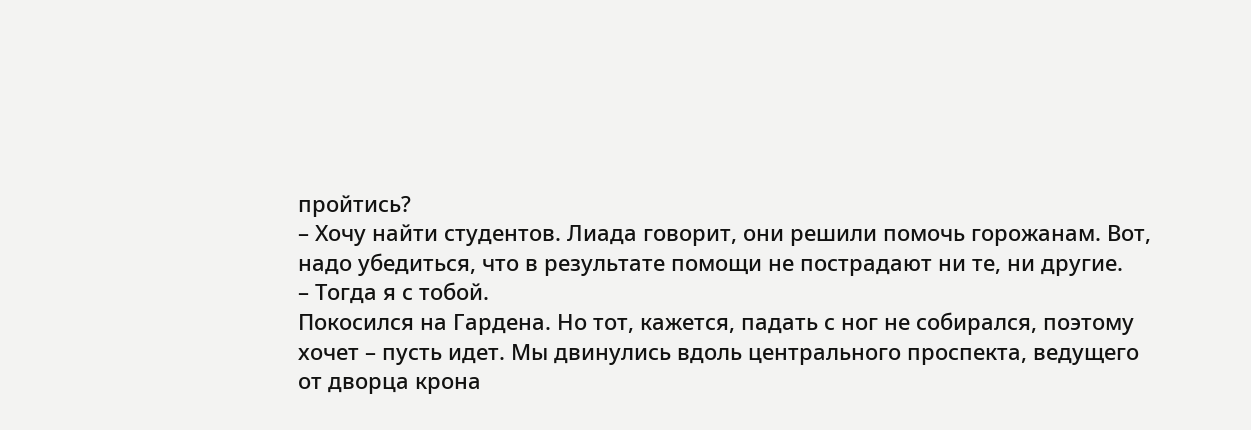пройтись?
– Хочу найти студентов. Лиада говорит, они решили помочь горожанам. Вот, надо убедиться, что в результате помощи не пострадают ни те, ни другие.
– Тогда я с тобой.
Покосился на Гардена. Но тот, кажется, падать с ног не собирался, поэтому хочет – пусть идет. Мы двинулись вдоль центрального проспекта, ведущего от дворца крона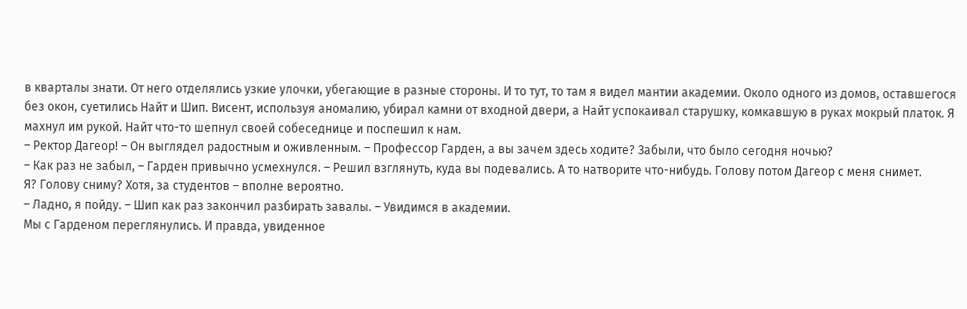в кварталы знати. От него отделялись узкие улочки, убегающие в разные стороны. И то тут, то там я видел мантии академии. Около одного из домов, оставшегося без окон, суетились Найт и Шип. Висент, используя аномалию, убирал камни от входной двери, а Найт успокаивал старушку, комкавшую в руках мокрый платок. Я махнул им рукой. Найт что-то шепнул своей собеседнице и поспешил к нам.
– Ректор Дагеор! – Он выглядел радостным и оживленным. – Профессор Гарден, а вы зачем здесь ходите? Забыли, что было сегодня ночью?
– Как раз не забыл, – Гарден привычно усмехнулся. – Решил взглянуть, куда вы подевались. А то натворите что-нибудь. Голову потом Дагеор с меня снимет.
Я? Голову сниму? Хотя, за студентов – вполне вероятно.
– Ладно, я пойду. – Шип как раз закончил разбирать завалы. – Увидимся в академии.
Мы с Гарденом переглянулись. И правда, увиденное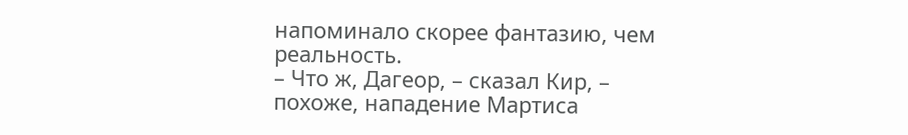напоминало скорее фантазию, чем реальность.
– Что ж, Дагеор, – сказал Кир, – похоже, нападение Мартиса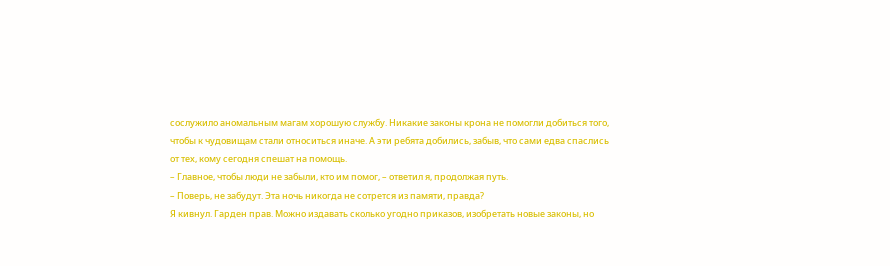сослужило аномальным магам хорошую службу. Никакие законы крона не помогли добиться того, чтобы к чудовищам стали относиться иначе. А эти ребята добились, забыв, что сами едва спаслись от тех, кому сегодня спешат на помощь.
– Главное, чтобы люди не забыли, кто им помог, – ответил я, продолжая путь.
– Поверь, не забудут. Эта ночь никогда не сотрется из памяти, правда?
Я кивнул. Гарден прав. Можно издавать сколько угодно приказов, изобретать новые законы, но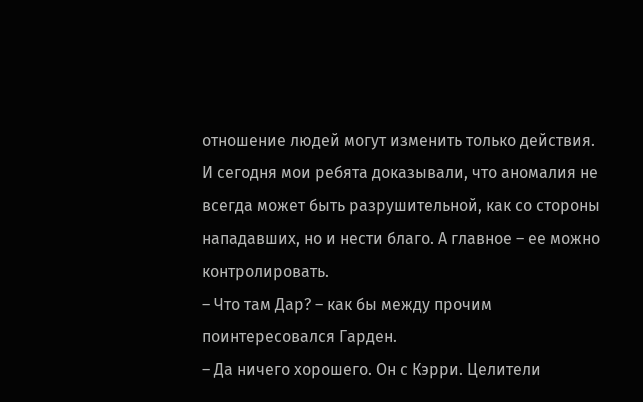отношение людей могут изменить только действия. И сегодня мои ребята доказывали, что аномалия не всегда может быть разрушительной, как со стороны нападавших, но и нести благо. А главное – ее можно контролировать.
– Что там Дар? – как бы между прочим поинтересовался Гарден.
– Да ничего хорошего. Он с Кэрри. Целители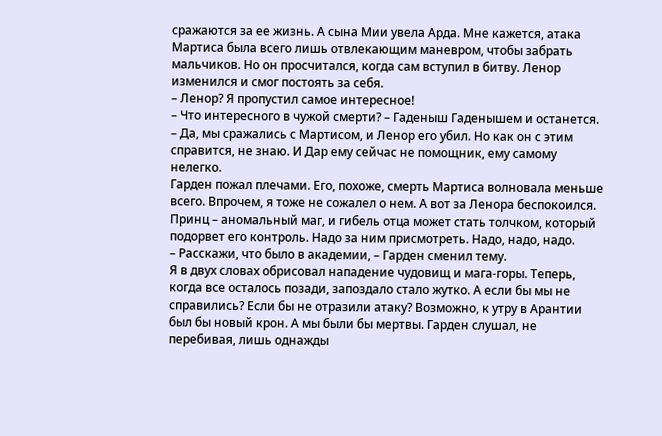сражаются за ее жизнь. А сына Мии увела Арда. Мне кажется, атака Мартиса была всего лишь отвлекающим маневром, чтобы забрать мальчиков. Но он просчитался, когда сам вступил в битву. Ленор изменился и смог постоять за себя.
– Ленор? Я пропустил самое интересное!
– Что интересного в чужой смерти? – Гаденыш Гаденышем и останется. – Да, мы сражались с Мартисом, и Ленор его убил. Но как он с этим справится, не знаю. И Дар ему сейчас не помощник, ему самому нелегко.
Гарден пожал плечами. Его, похоже, смерть Мартиса волновала меньше всего. Впрочем, я тоже не сожалел о нем. А вот за Ленора беспокоился. Принц – аномальный маг, и гибель отца может стать толчком, который подорвет его контроль. Надо за ним присмотреть. Надо, надо, надо.
– Расскажи, что было в академии, – Гарден сменил тему.
Я в двух словах обрисовал нападение чудовищ и мага-горы. Теперь, когда все осталось позади, запоздало стало жутко. А если бы мы не справились? Если бы не отразили атаку? Возможно, к утру в Арантии был бы новый крон. А мы были бы мертвы. Гарден слушал, не перебивая, лишь однажды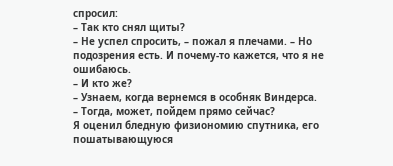спросил:
– Так кто снял щиты?
– Не успел спросить, – пожал я плечами. – Но подозрения есть. И почему-то кажется, что я не ошибаюсь.
– И кто же?
– Узнаем, когда вернемся в особняк Виндерса.
– Тогда, может, пойдем прямо сейчас?
Я оценил бледную физиономию спутника, его пошатывающуюся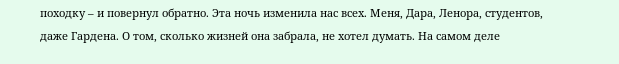походку – и повернул обратно. Эта ночь изменила нас всех. Меня, Дара, Ленора, студентов, даже Гардена. О том, сколько жизней она забрала, не хотел думать. На самом деле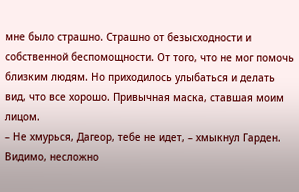мне было страшно. Страшно от безысходности и собственной беспомощности. От того, что не мог помочь близким людям. Но приходилось улыбаться и делать вид, что все хорошо. Привычная маска, ставшая моим лицом.
– Не хмурься, Дагеор, тебе не идет, – хмыкнул Гарден. Видимо, несложно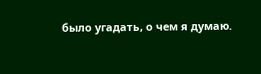было угадать, о чем я думаю.